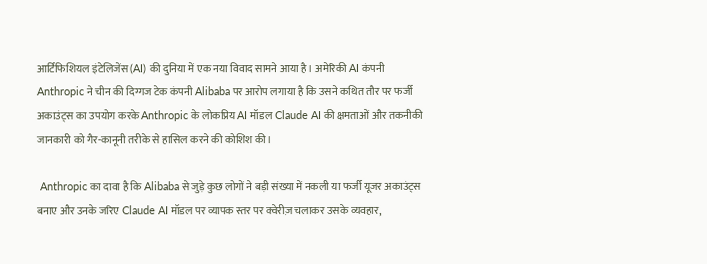आर्टिफिशियल इंटेलिजेंस (AI) की दुनिया में एक नया विवाद सामने आया है। अमेरिकी AI कंपनी Anthropic ने चीन की दिग्गज टेक कंपनी Alibaba पर आरोप लगाया है कि उसने कथित तौर पर फर्जी अकाउंट्स का उपयोग करके Anthropic के लोकप्रिय AI मॉडल Claude AI की क्षमताओं और तकनीकी जानकारी को गैर-कानूनी तरीके से हासिल करने की कोशिश की।

 Anthropic का दावा है कि Alibaba से जुड़े कुछ लोगों ने बड़ी संख्या में नकली या फर्जी यूजर अकाउंट्स बनाए और उनके जरिए Claude AI मॉडल पर व्यापक स्तर पर क्वेरीज़ चलाकर उसके व्यवहार,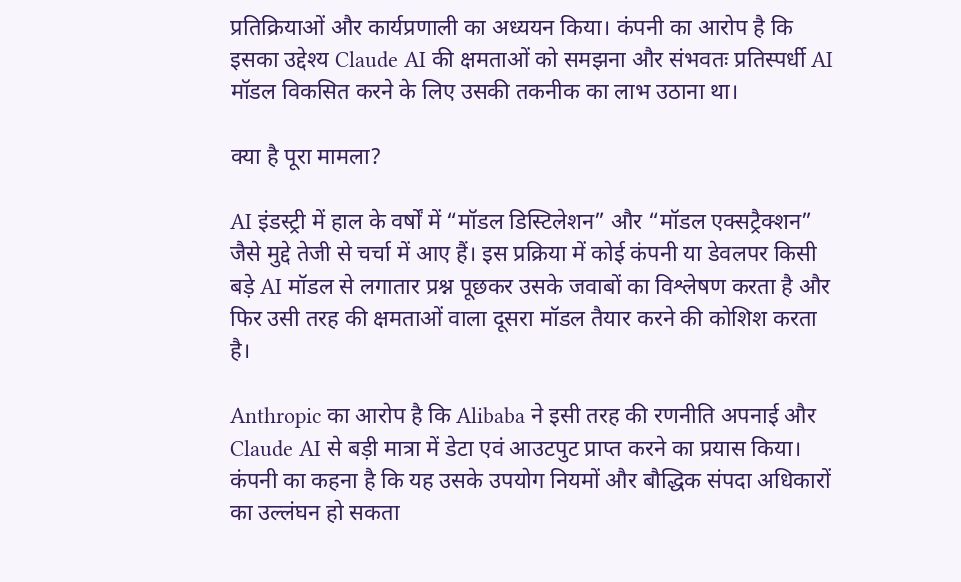प्रतिक्रियाओं और कार्यप्रणाली का अध्ययन किया। कंपनी का आरोप है कि इसका उद्देश्य Claude AI की क्षमताओं को समझना और संभवतः प्रतिस्पर्धी AI मॉडल विकसित करने के लिए उसकी तकनीक का लाभ उठाना था।

क्या है पूरा मामला?

AI इंडस्ट्री में हाल के वर्षों में “मॉडल डिस्टिलेशन” और “मॉडल एक्सट्रैक्शन” जैसे मुद्दे तेजी से चर्चा में आए हैं। इस प्रक्रिया में कोई कंपनी या डेवलपर किसी बड़े AI मॉडल से लगातार प्रश्न पूछकर उसके जवाबों का विश्लेषण करता है और फिर उसी तरह की क्षमताओं वाला दूसरा मॉडल तैयार करने की कोशिश करता है।

Anthropic का आरोप है कि Alibaba ने इसी तरह की रणनीति अपनाई और Claude AI से बड़ी मात्रा में डेटा एवं आउटपुट प्राप्त करने का प्रयास किया। कंपनी का कहना है कि यह उसके उपयोग नियमों और बौद्धिक संपदा अधिकारों का उल्लंघन हो सकता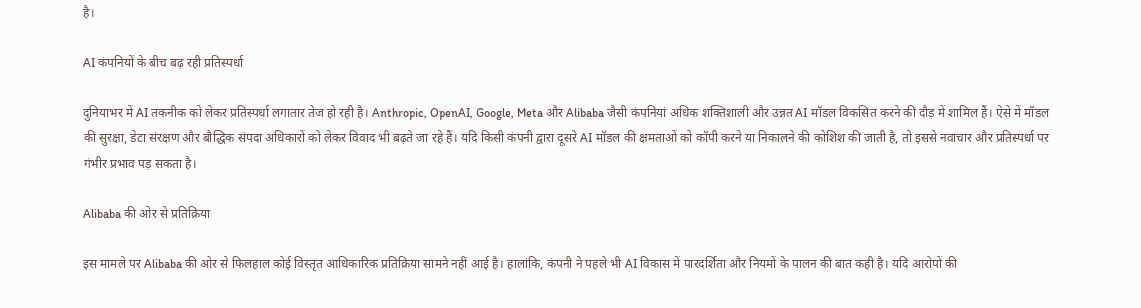है।

AI कंपनियों के बीच बढ़ रही प्रतिस्पर्धा

दुनियाभर में AI तकनीक को लेकर प्रतिस्पर्धा लगातार तेज हो रही है। Anthropic, OpenAI, Google, Meta और Alibaba जैसी कंपनियां अधिक शक्तिशाली और उन्नत AI मॉडल विकसित करने की दौड़ में शामिल हैं। ऐसे में मॉडल की सुरक्षा, डेटा संरक्षण और बौद्धिक संपदा अधिकारों को लेकर विवाद भी बढ़ते जा रहे हैं। यदि किसी कंपनी द्वारा दूसरे AI मॉडल की क्षमताओं को कॉपी करने या निकालने की कोशिश की जाती है, तो इससे नवाचार और प्रतिस्पर्धा पर गंभीर प्रभाव पड़ सकता है।

Alibaba की ओर से प्रतिक्रिया

इस मामले पर Alibaba की ओर से फिलहाल कोई विस्तृत आधिकारिक प्रतिक्रिया सामने नहीं आई है। हालांकि, कंपनी ने पहले भी AI विकास में पारदर्शिता और नियमों के पालन की बात कही है। यदि आरोपों की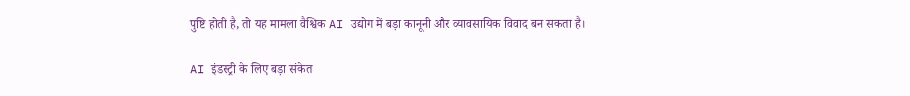पुष्टि होती है, तो यह मामला वैश्विक AI उद्योग में बड़ा कानूनी और व्यावसायिक विवाद बन सकता है।

AI इंडस्ट्री के लिए बड़ा संकेत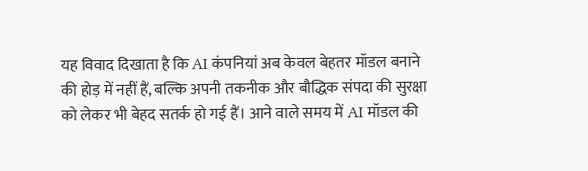यह विवाद दिखाता है कि AI कंपनियां अब केवल बेहतर मॉडल बनाने की होड़ में नहीं हैं, बल्कि अपनी तकनीक और बौद्धिक संपदा की सुरक्षा को लेकर भी बेहद सतर्क हो गई हैं। आने वाले समय में AI मॉडल की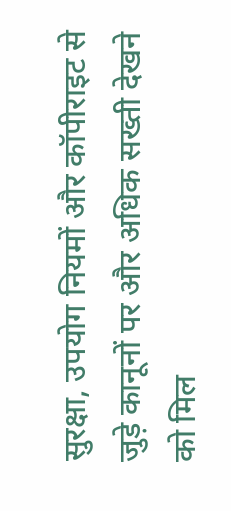सुरक्षा, उपयोग नियमों और कॉपीराइट से जुड़े कानूनों पर और अधिक सख्ती देखने को मिल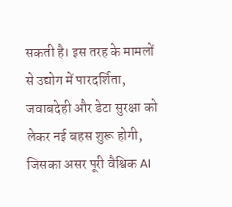सकती है। इस तरह के मामलों से उद्योग में पारदर्शिता, जवाबदेही और डेटा सुरक्षा को लेकर नई बहस शुरू होगी, जिसका असर पूरी वैश्विक AI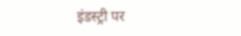इंडस्ट्री पर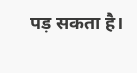पड़ सकता है।